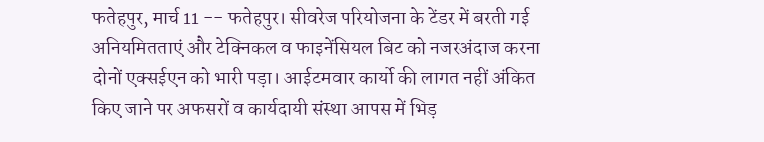फतेहपुर, मार्च 11 -- फतेहपुर। सीवरेज परियोजना के टेंडर में बरती गई अनियमितताएं और टेक्निकल व फाइनेंसियल बिट को नजरअंदाज करना दोनों एक्सईएन को भारी पड़ा। आईटमवार कार्यो की लागत नहीं अंकित किए जाने पर अफसरों व कार्यदायी संस्था आपस में भिड़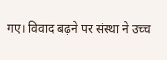गए। विवाद बढ़ने पर संस्था ने उच्च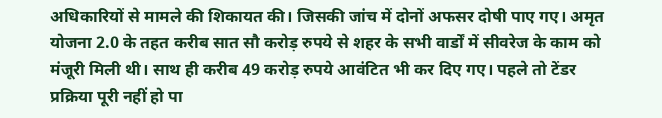अधिकारियों से मामले की शिकायत की। जिसकी जांच में दोनों अफसर दोषी पाए गए। अमृत योजना 2.0 के तहत करीब सात सौ करोड़ रुपये से शहर के सभी वार्डों में सीवरेज के काम को मंजूरी मिली थी। साथ ही करीब 49 करोड़ रुपये आवंटित भी कर दिए गए। पहले तो टेंडर प्रक्रिया पूरी नहीं हो पा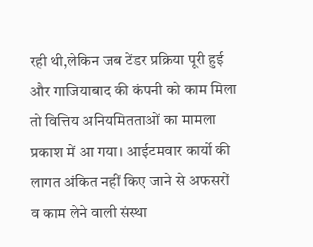रही थी,लेकिन जब टेंडर प्रक्रिया पूरी हुई और गाजियाबाद की कंपनी को काम मिला तो वित्तिय अनियमितताओं का मामला प्रकाश में आ गया। आईटमवार कार्यो की लागत अंकित नहीं किए जाने से अफसरों व काम लेने वाली संस्था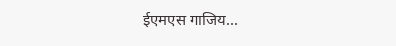ईएमएस गाजिय...